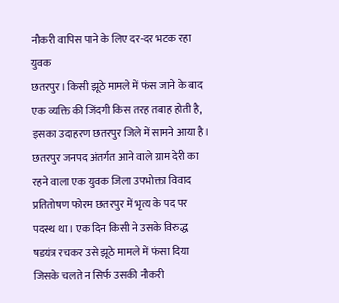नौकरी वापिस पाने के लिए दर-दर भटक रहा युवक
छतरपुर। किसी झूठे मामले में फंस जाने के बाद एक व्यक्ति की जिंदगी किस तरह तबाह होती है, इसका उदाहरण छतरपुर जिले में सामने आया है। छतरपुर जनपद अंतर्गत आने वाले ग्राम देरी का रहने वाला एक युवक जिला उपभोक्ता विवाद प्रतितोषण फोरम छतरपुर में भृत्य के पद पर पदस्थ था। एक दिन किसी ने उसके विरुद्ध षडयंत्र रचकर उसे झूठे मामले में फंसा दिया जिसके चलते न सिर्फ उसकी नौकरी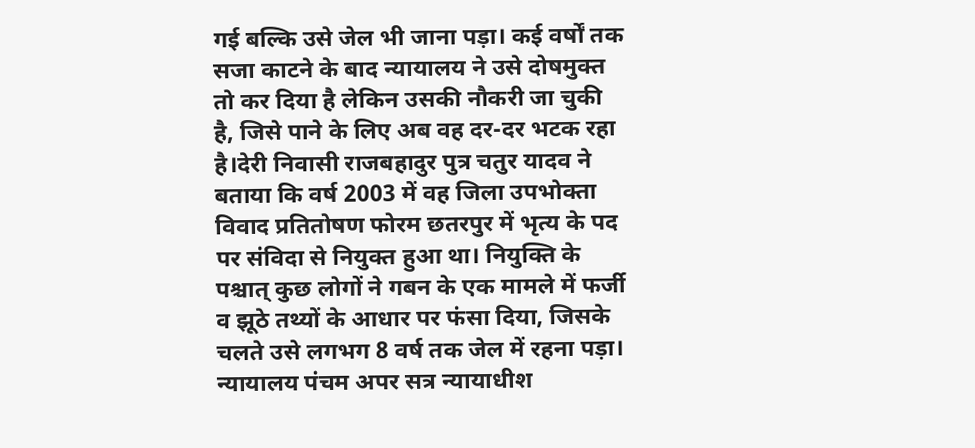गई बल्कि उसे जेल भी जाना पड़ा। कई वर्षों तक सजा काटने के बाद न्यायालय ने उसे दोषमुक्त तो कर दिया है लेकिन उसकी नौकरी जा चुकी है, जिसे पाने के लिए अब वह दर-दर भटक रहा है।देरी निवासी राजबहादुर पुत्र चतुर यादव ने बताया कि वर्ष 2003 में वह जिला उपभोक्ता विवाद प्रतितोषण फोरम छतरपुर में भृत्य के पद पर संविदा से नियुक्त हुआ था। नियुक्ति के पश्चात् कुछ लोगों ने गबन के एक मामले में फर्जी व झूठे तथ्यों के आधार पर फंसा दिया, जिसके चलते उसे लगभग 8 वर्ष तक जेल में रहना पड़ा। न्यायालय पंचम अपर सत्र न्यायाधीश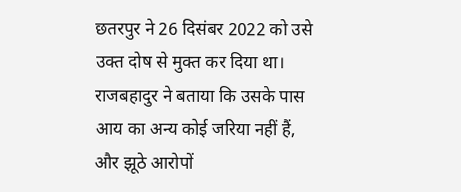छतरपुर ने 26 दिसंबर 2022 को उसे उक्त दोष से मुक्त कर दिया था। राजबहादुर ने बताया कि उसके पास आय का अन्य कोई जरिया नहीं हैं, और झूठे आरोपों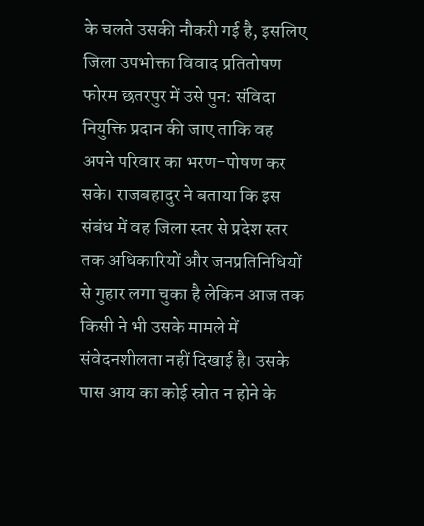के चलते उसकी नौकरी गई है, इसलिए जिला उपभोक्ता विवाद प्रतितोषण फोरम छतरपुर में उसे पुन: संविदा नियुक्ति प्रदान की जाए ताकि वह अपने परिवार का भरण-पोषण कर सके। राजबहादुर ने बताया कि इस संबंध में वह जिला स्तर से प्रदेश स्तर तक अधिकारियों और जनप्रतिनिधियों से गुहार लगा चुका है लेकिन आज तक किसी ने भी उसके मामले में संवेदनशीलता नहीं दिखाई है। उसके पास आय का कोई स्रोत न होने के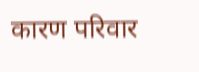कारण परिवार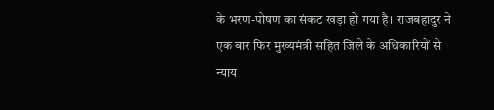के भरण-पोषण का संकट खड़ा हो गया है। राजबहादुर ने एक बार फिर मुख्यमंत्री सहित जिले के अधिकारियों से न्याय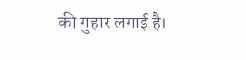की गुहार लगाई है।